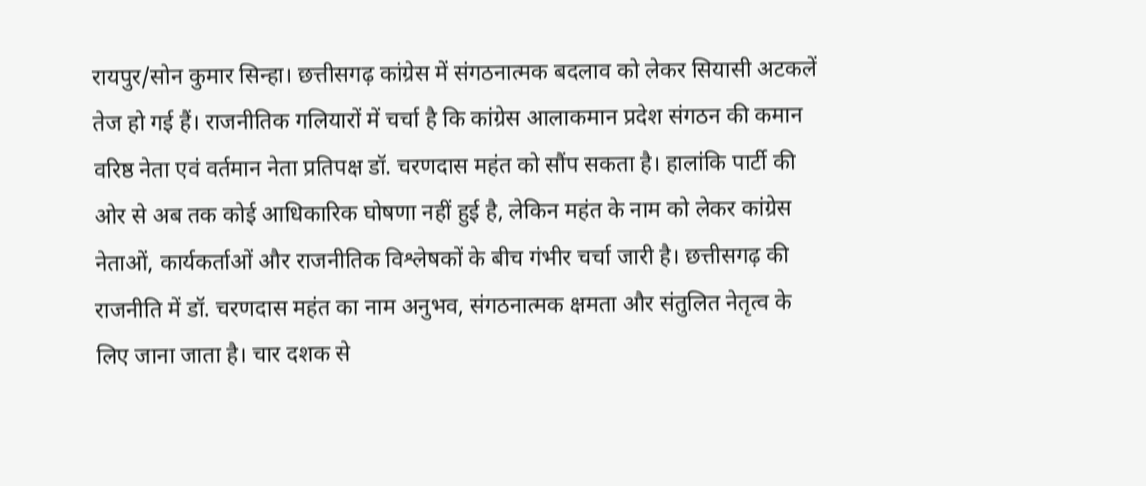रायपुर/सोन कुमार सिन्हा। छत्तीसगढ़ कांग्रेस में संगठनात्मक बदलाव को लेकर सियासी अटकलें तेज हो गई हैं। राजनीतिक गलियारों में चर्चा है कि कांग्रेस आलाकमान प्रदेश संगठन की कमान वरिष्ठ नेता एवं वर्तमान नेता प्रतिपक्ष डॉ. चरणदास महंत को सौंप सकता है। हालांकि पार्टी की ओर से अब तक कोई आधिकारिक घोषणा नहीं हुई है, लेकिन महंत के नाम को लेकर कांग्रेस नेताओं, कार्यकर्ताओं और राजनीतिक विश्लेषकों के बीच गंभीर चर्चा जारी है। छत्तीसगढ़ की राजनीति में डॉ. चरणदास महंत का नाम अनुभव, संगठनात्मक क्षमता और संतुलित नेतृत्व के लिए जाना जाता है। चार दशक से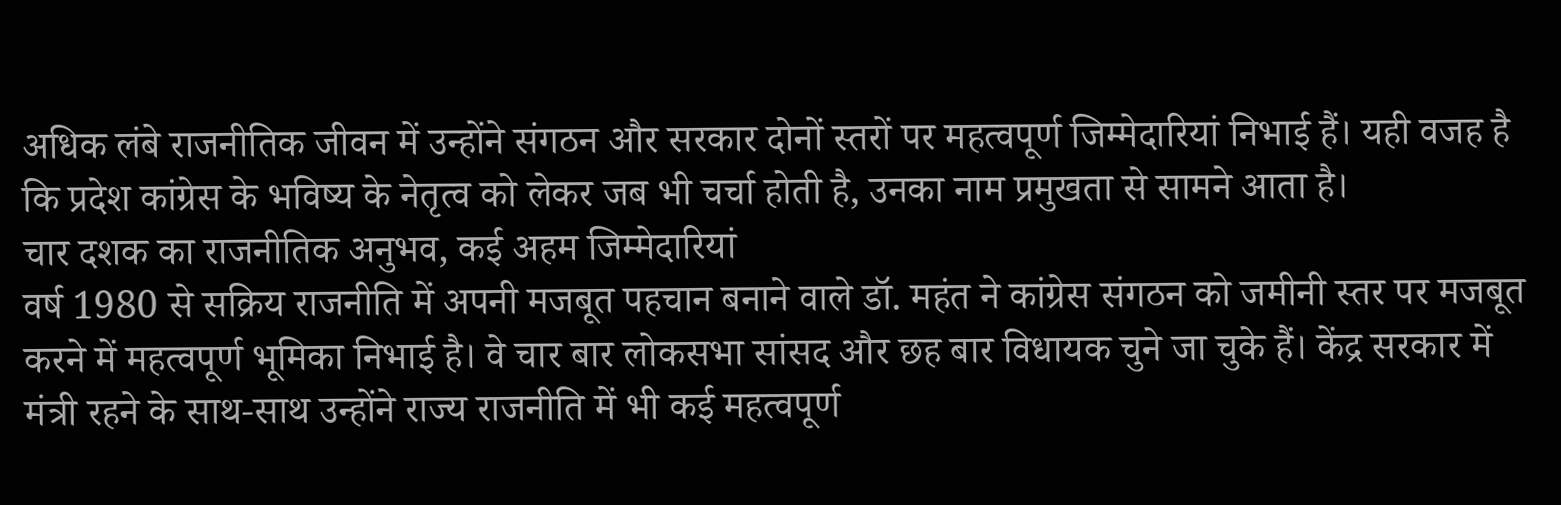अधिक लंबे राजनीतिक जीवन में उन्होंने संगठन और सरकार दोनों स्तरों पर महत्वपूर्ण जिम्मेदारियां निभाई हैं। यही वजह है कि प्रदेश कांग्रेस के भविष्य के नेतृत्व को लेकर जब भी चर्चा होती है, उनका नाम प्रमुखता से सामने आता है।
चार दशक का राजनीतिक अनुभव, कई अहम जिम्मेदारियां
वर्ष 1980 से सक्रिय राजनीति में अपनी मजबूत पहचान बनाने वाले डॉ. महंत ने कांग्रेस संगठन को जमीनी स्तर पर मजबूत करने में महत्वपूर्ण भूमिका निभाई है। वे चार बार लोकसभा सांसद और छह बार विधायक चुने जा चुके हैं। केंद्र सरकार में मंत्री रहने के साथ-साथ उन्होंने राज्य राजनीति में भी कई महत्वपूर्ण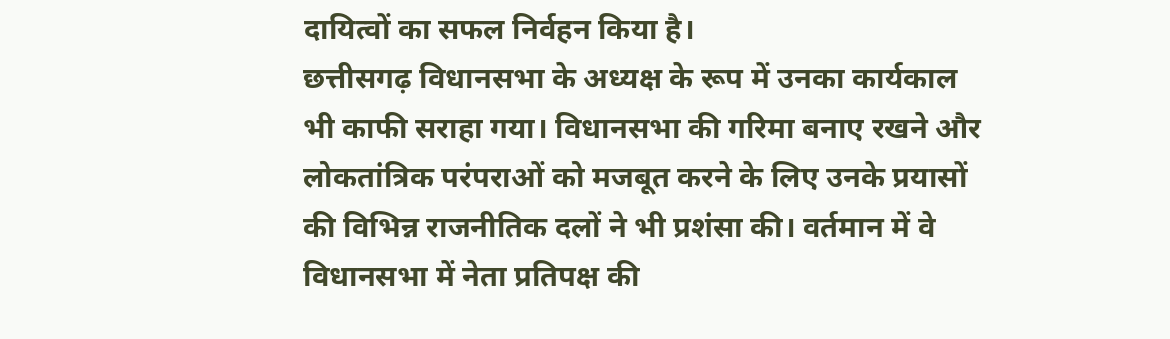दायित्वों का सफल निर्वहन किया है।
छत्तीसगढ़ विधानसभा के अध्यक्ष के रूप में उनका कार्यकाल भी काफी सराहा गया। विधानसभा की गरिमा बनाए रखने और लोकतांत्रिक परंपराओं को मजबूत करने के लिए उनके प्रयासों की विभिन्न राजनीतिक दलों ने भी प्रशंसा की। वर्तमान में वे विधानसभा में नेता प्रतिपक्ष की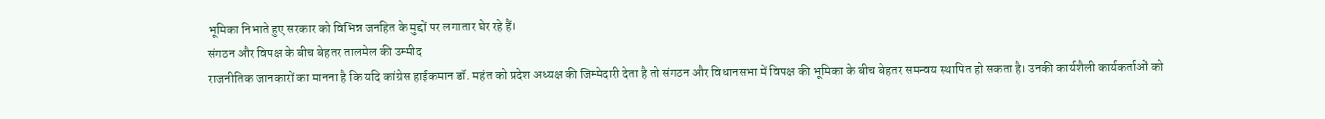भूमिका निभाते हुए सरकार को विभिन्न जनहित के मुद्दों पर लगातार घेर रहे हैं।
संगठन और विपक्ष के बीच बेहतर तालमेल की उम्मीद
राजनीतिक जानकारों का मानना है कि यदि कांग्रेस हाईकमान डॉ. महंत को प्रदेश अध्यक्ष की जिम्मेदारी देता है तो संगठन और विधानसभा में विपक्ष की भूमिका के बीच बेहतर समन्वय स्थापित हो सकता है। उनकी कार्यशैली कार्यकर्ताओं को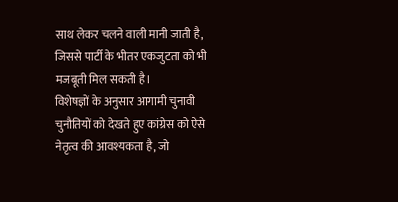साथ लेकर चलने वाली मानी जाती है, जिससे पार्टी के भीतर एकजुटता को भी मजबूती मिल सकती है।
विशेषज्ञों के अनुसार आगामी चुनावी चुनौतियों को देखते हुए कांग्रेस को ऐसे नेतृत्व की आवश्यकता है, जो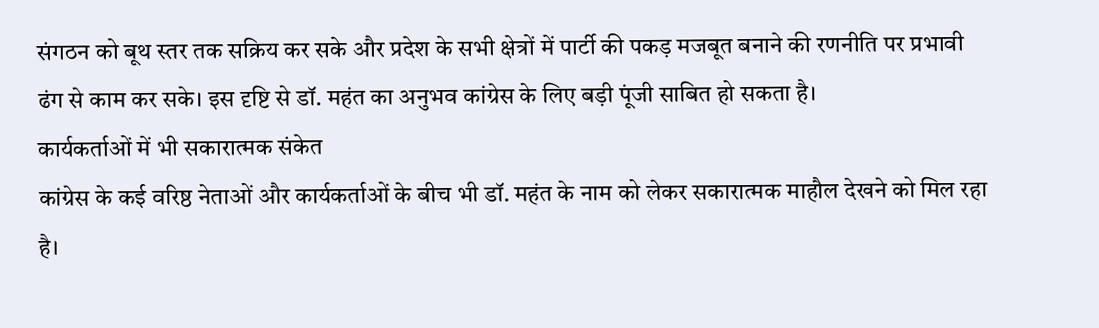संगठन को बूथ स्तर तक सक्रिय कर सके और प्रदेश के सभी क्षेत्रों में पार्टी की पकड़ मजबूत बनाने की रणनीति पर प्रभावी ढंग से काम कर सके। इस दृष्टि से डॉ. महंत का अनुभव कांग्रेस के लिए बड़ी पूंजी साबित हो सकता है।
कार्यकर्ताओं में भी सकारात्मक संकेत
कांग्रेस के कई वरिष्ठ नेताओं और कार्यकर्ताओं के बीच भी डॉ. महंत के नाम को लेकर सकारात्मक माहौल देखने को मिल रहा है।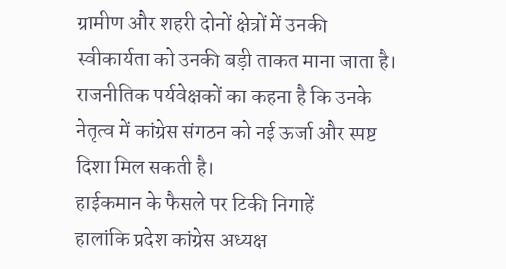ग्रामीण और शहरी दोनों क्षेत्रों में उनकी स्वीकार्यता को उनकी बड़ी ताकत माना जाता है। राजनीतिक पर्यवेक्षकों का कहना है कि उनके नेतृत्व में कांग्रेस संगठन को नई ऊर्जा और स्पष्ट दिशा मिल सकती है।
हाईकमान के फैसले पर टिकी निगाहें
हालांकि प्रदेश कांग्रेस अध्यक्ष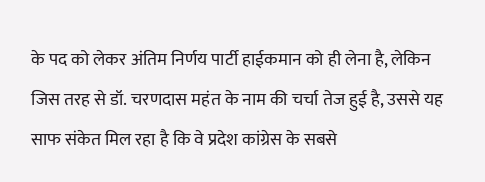के पद को लेकर अंतिम निर्णय पार्टी हाईकमान को ही लेना है, लेकिन जिस तरह से डॉ. चरणदास महंत के नाम की चर्चा तेज हुई है, उससे यह साफ संकेत मिल रहा है कि वे प्रदेश कांग्रेस के सबसे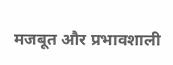मजबूत और प्रभावशाली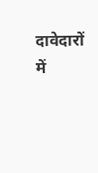दावेदारों में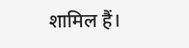शामिल हैं।